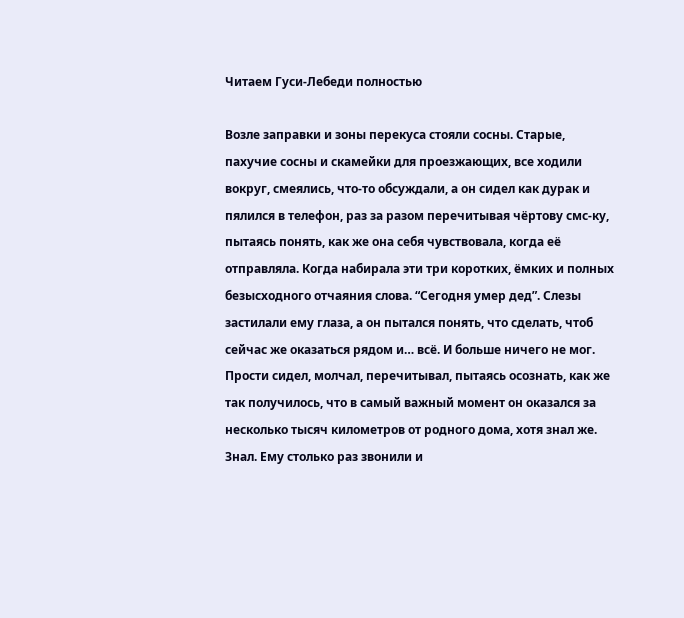Читаем Гуси-Лебеди полностью

Возле заправки и зоны перекуса стояли сосны. Старые, пахучие сосны и скамейки для проезжающих, все ходили вокруг, смеялись, что-то обсуждали, а он сидел как дурак и пялился в телефон, раз за разом перечитывая чёртову смс-ку, пытаясь понять, как же она себя чувствовала, когда её отправляла. Когда набирала эти три коротких, ёмких и полных безысходного отчаяния слова. “Сегодня умер дед”. Слезы застилали ему глаза, а он пытался понять, что сделать, чтоб сейчас же оказаться рядом и… всё. И больше ничего не мог. Прости сидел, молчал, перечитывал, пытаясь осознать, как же так получилось, что в самый важный момент он оказался за несколько тысяч километров от родного дома, хотя знал же. Знал. Ему столько раз звонили и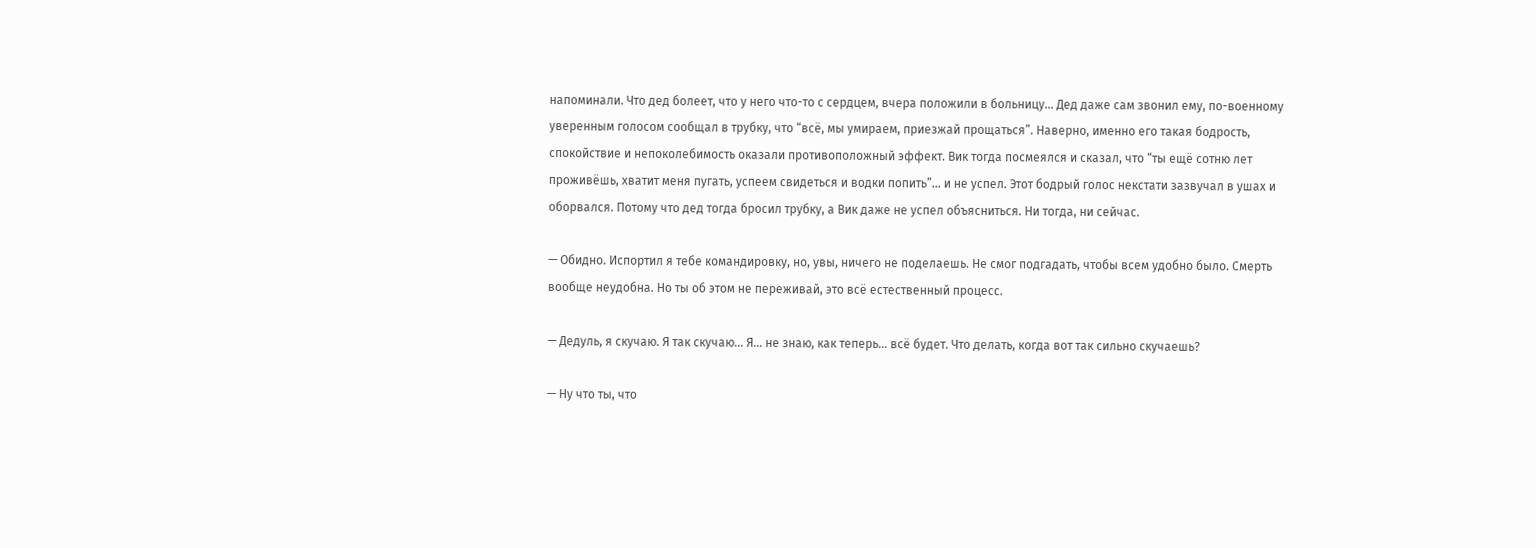напоминали. Что дед болеет, что у него что-то с сердцем, вчера положили в больницу… Дед даже сам звонил ему, по-военному уверенным голосом сообщал в трубку, что “всё, мы умираем, приезжай прощаться”. Наверно, именно его такая бодрость, спокойствие и непоколебимость оказали противоположный эффект. Вик тогда посмеялся и сказал, что “ты ещё сотню лет проживёшь, хватит меня пугать, успеем свидеться и водки попить”… и не успел. Этот бодрый голос некстати зазвучал в ушах и оборвался. Потому что дед тогда бросил трубку, а Вик даже не успел объясниться. Ни тогда, ни сейчас.

— Обидно. Испортил я тебе командировку, но, увы, ничего не поделаешь. Не смог подгадать, чтобы всем удобно было. Смерть вообще неудобна. Но ты об этом не переживай, это всё естественный процесс.

— Дедуль, я скучаю. Я так скучаю… Я… не знаю, как теперь… всё будет. Что делать, когда вот так сильно скучаешь?

— Ну что ты, что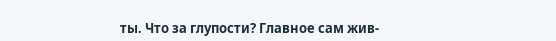ты. Что за глупости? Главное сам жив-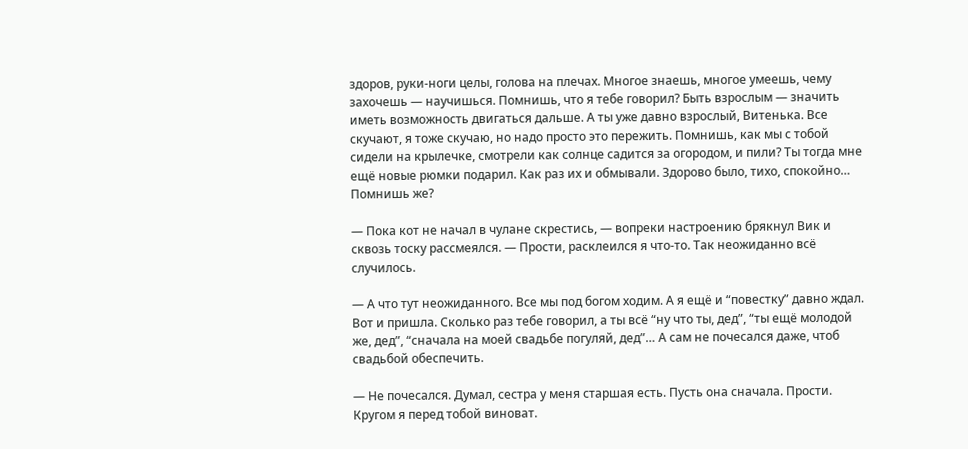здоров, руки-ноги целы, голова на плечах. Многое знаешь, многое умеешь, чему захочешь — научишься. Помнишь, что я тебе говорил? Быть взрослым — значить иметь возможность двигаться дальше. А ты уже давно взрослый, Витенька. Все скучают, я тоже скучаю, но надо просто это пережить. Помнишь, как мы с тобой сидели на крылечке, смотрели как солнце садится за огородом, и пили? Ты тогда мне ещё новые рюмки подарил. Как раз их и обмывали. Здорово было, тихо, спокойно… Помнишь же?

— Пока кот не начал в чулане скрестись, — вопреки настроению брякнул Вик и сквозь тоску рассмеялся. — Прости, расклеился я что-то. Так неожиданно всё случилось.

— А что тут неожиданного. Все мы под богом ходим. А я ещё и “повестку” давно ждал. Вот и пришла. Сколько раз тебе говорил, а ты всё “ну что ты, дед”, “ты ещё молодой же, дед”, “сначала на моей свадьбе погуляй, дед”… А сам не почесался даже, чтоб свадьбой обеспечить.

— Не почесался. Думал, сестра у меня старшая есть. Пусть она сначала. Прости. Кругом я перед тобой виноват.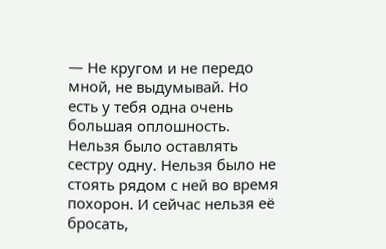— Не кругом и не передо мной, не выдумывай. Но есть у тебя одна очень большая оплошность. Нельзя было оставлять сестру одну. Нельзя было не стоять рядом с ней во время похорон. И сейчас нельзя её бросать,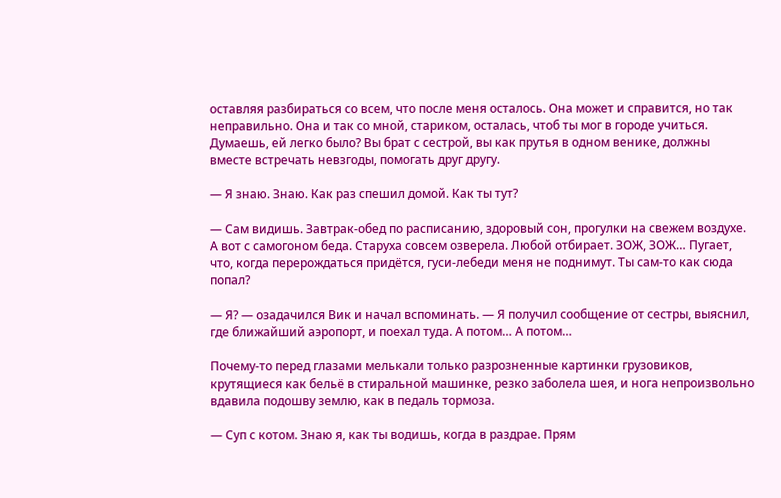оставляя разбираться со всем, что после меня осталось. Она может и справится, но так неправильно. Она и так со мной, стариком, осталась, чтоб ты мог в городе учиться. Думаешь, ей легко было? Вы брат с сестрой, вы как прутья в одном венике, должны вместе встречать невзгоды, помогать друг другу.

— Я знаю. Знаю. Как раз спешил домой. Как ты тут?

— Сам видишь. Завтрак-обед по расписанию, здоровый сон, прогулки на свежем воздухе. А вот с самогоном беда. Старуха совсем озверела. Любой отбирает. ЗОЖ, ЗОЖ… Пугает, что, когда перерождаться придётся, гуси-лебеди меня не поднимут. Ты сам-то как сюда попал?

— Я? — озадачился Вик и начал вспоминать. — Я получил сообщение от сестры, выяснил, где ближайший аэропорт, и поехал туда. А потом… А потом…

Почему-то перед глазами мелькали только разрозненные картинки грузовиков, крутящиеся как бельё в стиральной машинке, резко заболела шея, и нога непроизвольно вдавила подошву землю, как в педаль тормоза.

— Суп с котом. Знаю я, как ты водишь, когда в раздрае. Прям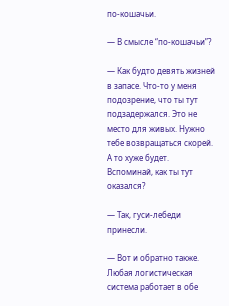по-кошачьи.

— В смысле “по-кошачьи”?

— Как будто девять жизней в запасе. Что-то у меня подозрение, что ты тут подзадержался. Это не место для живых. Нужно тебе возвращаться скорей. А то хуже будет. Вспоминай, как ты тут оказался?

— Так, гуси-лебеди принесли.

— Вот и обратно также. Любая логистическая система работает в обе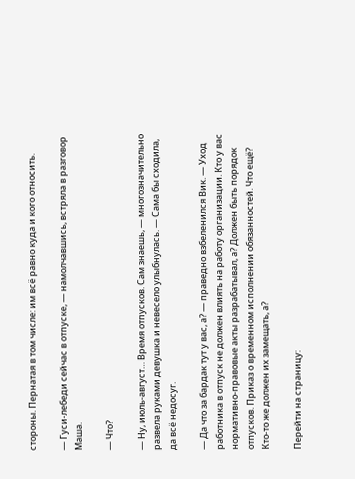стороны. Пернатая в том числе: им всё равно куда и кого относить.

— Гуси-лебеди сейчас в отпуске, — намолчавшись, встряла в разговор Маша.

— Что?

— Ну, июль-август… Время отпусков. Сам знаешь, — многозначительно развела руками девушка и невесело улыбнулась. — Сама бы сходила, да всё недосуг.

— Да что за бардак тут у вас, а? — праведно взбеленился Вик. — Уход работника в отпуск не должен влиять на работу организации. Кто у вас нормативно-правовые акты разрабатывал, а? Должен быть порядок отпусков. Приказ о временном исполнении обязанностей. Что ещё? Кто-то же должен их замещать, а?

Перейти на страницу: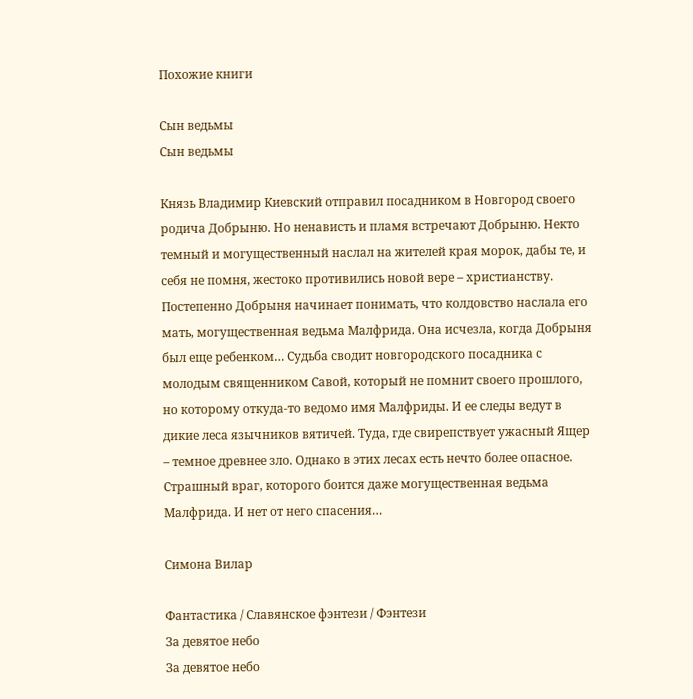Похожие книги

Сын ведьмы
Сын ведьмы

Князь Владимир Киевский отправил посадником в Новгород своего родича Добрыню. Но ненависть и пламя встречают Добрыню. Некто темный и могущественный наслал на жителей края морок, дабы те, и себя не помня, жестоко противились новой вере – христианству. Постепенно Добрыня начинает понимать, что колдовство наслала его мать, могущественная ведьма Малфрида. Она исчезла, когда Добрыня был еще ребенком… Судьба сводит новгородского посадника с молодым священником Савой, который не помнит своего прошлого, но которому откуда-то ведомо имя Малфриды. И ее следы ведут в дикие леса язычников вятичей. Туда, где свирепствует ужасный Ящер – темное древнее зло. Однако в этих лесах есть нечто более опасное. Страшный враг, которого боится даже могущественная ведьма Малфрида. И нет от него спасения…

Симона Вилар

Фантастика / Славянское фэнтези / Фэнтези
За девятое небо
За девятое небо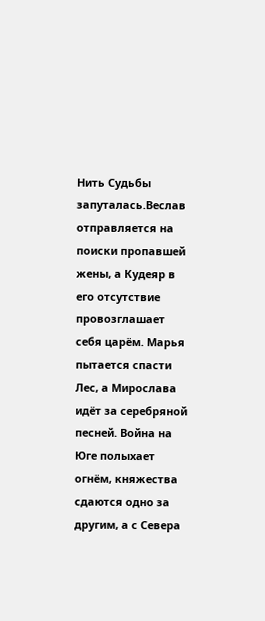Нить Судьбы запуталась.Веслав отправляется на поиски пропавшей жены, а Кудеяр в его отсутствие провозглашает себя царём. Марья пытается спасти Лес, а Мирослава идёт за серебряной песней. Война на Юге полыхает огнём, княжества сдаются одно за другим, а с Севера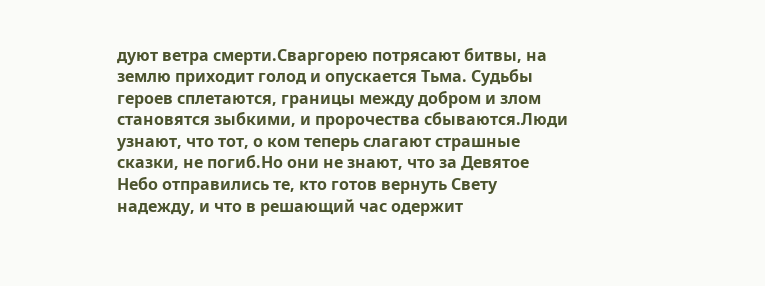дуют ветра смерти.Сваргорею потрясают битвы, на землю приходит голод и опускается Тьма. Судьбы героев сплетаются, границы между добром и злом становятся зыбкими, и пророчества сбываются.Люди узнают, что тот, о ком теперь слагают страшные сказки, не погиб.Но они не знают, что за Девятое Небо отправились те, кто готов вернуть Свету надежду, и что в решающий час одержит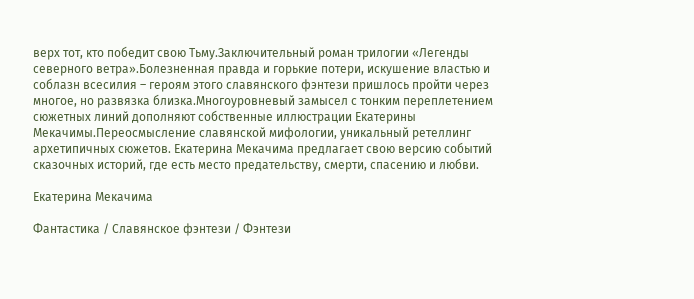верх тот, кто победит свою Тьму.Заключительный роман трилогии «Легенды северного ветра».Болезненная правда и горькие потери, искушение властью и соблазн всесилия – героям этого славянского фэнтези пришлось пройти через многое, но развязка близка.Многоуровневый замысел с тонким переплетением сюжетных линий дополняют собственные иллюстрации Екатерины Мекачимы.Переосмысление славянской мифологии, уникальный ретеллинг архетипичных сюжетов. Екатерина Мекачима предлагает свою версию событий сказочных историй, где есть место предательству, смерти, спасению и любви.

Екатерина Мекачима

Фантастика / Славянское фэнтези / Фэнтези